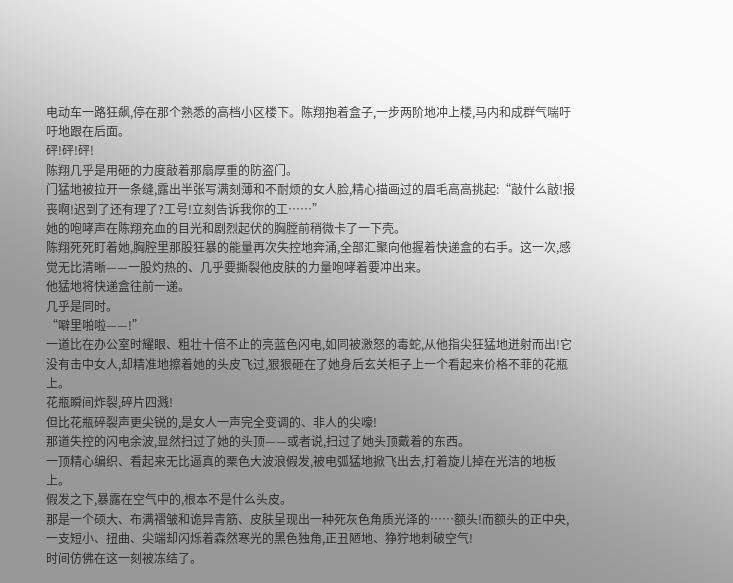电动车一路狂飙,停在那个熟悉的高档小区楼下。陈翔抱着盒子,一步两阶地冲上楼,马内和成群气喘吁吁地跟在后面。
砰!砰!砰!
陈翔几乎是用砸的力度敲着那扇厚重的防盗门。
门猛地被拉开一条缝,露出半张写满刻薄和不耐烦的女人脸,精心描画过的眉毛高高挑起:“敲什么敲!报丧啊!迟到了还有理了?工号!立刻告诉我你的工……”
她的咆哮声在陈翔充血的目光和剧烈起伏的胸膛前稍微卡了一下壳。
陈翔死死盯着她,胸腔里那股狂暴的能量再次失控地奔涌,全部汇聚向他握着快递盒的右手。这一次,感觉无比清晰——一股灼热的、几乎要撕裂他皮肤的力量咆哮着要冲出来。
他猛地将快递盒往前一递。
几乎是同时。
“噼里啪啦——!”
一道比在办公室时耀眼、粗壮十倍不止的亮蓝色闪电,如同被激怒的毒蛇,从他指尖狂猛地迸射而出!它没有击中女人,却精准地擦着她的头皮飞过,狠狠砸在了她身后玄关柜子上一个看起来价格不菲的花瓶上。
花瓶瞬间炸裂,碎片四溅!
但比花瓶碎裂声更尖锐的,是女人一声完全变调的、非人的尖嚎!
那道失控的闪电余波,显然扫过了她的头顶——或者说,扫过了她头顶戴着的东西。
一顶精心编织、看起来无比逼真的栗色大波浪假发,被电弧猛地掀飞出去,打着旋儿掉在光洁的地板上。
假发之下,暴露在空气中的,根本不是什么头皮。
那是一个硕大、布满褶皱和诡异青筋、皮肤呈现出一种死灰色角质光泽的……额头!而额头的正中央,一支短小、扭曲、尖端却闪烁着森然寒光的黑色独角,正丑陋地、狰狞地刺破空气!
时间仿佛在这一刻被冻结了。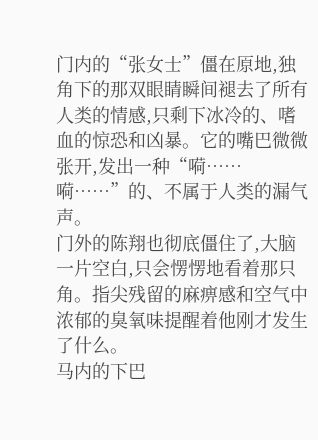门内的“张女士”僵在原地,独角下的那双眼睛瞬间褪去了所有人类的情感,只剩下冰冷的、嗜血的惊恐和凶暴。它的嘴巴微微张开,发出一种“嗬……嗬……”的、不属于人类的漏气声。
门外的陈翔也彻底僵住了,大脑一片空白,只会愣愣地看着那只角。指尖残留的麻痹感和空气中浓郁的臭氧味提醒着他刚才发生了什么。
马内的下巴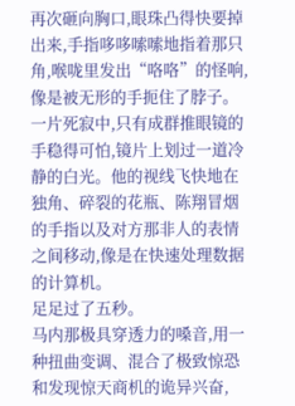再次砸向胸口,眼珠凸得快要掉出来,手指哆哆嗦嗦地指着那只角,喉咙里发出“咯咯”的怪响,像是被无形的手扼住了脖子。
一片死寂中,只有成群推眼镜的手稳得可怕,镜片上划过一道冷静的白光。他的视线飞快地在独角、碎裂的花瓶、陈翔冒烟的手指以及对方那非人的表情之间移动,像是在快速处理数据的计算机。
足足过了五秒。
马内那极具穿透力的嗓音,用一种扭曲变调、混合了极致惊恐和发现惊天商机的诡异兴奋,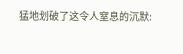猛地划破了这令人窒息的沉默: